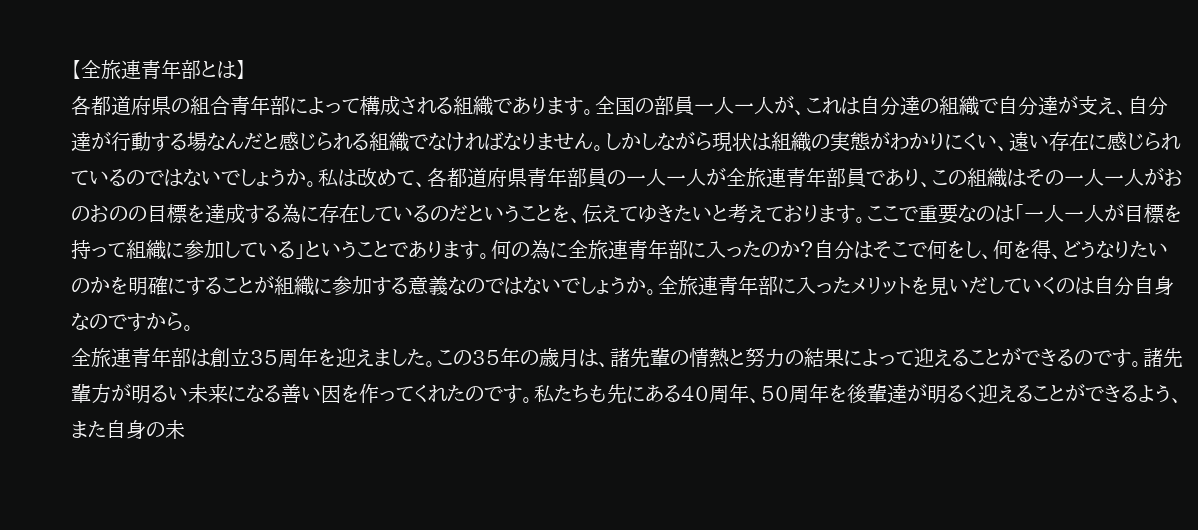【全旅連青年部とは】
各都道府県の組合青年部によって構成される組織であります。全国の部員一人一人が、これは自分達の組織で自分達が支え、自分達が行動する場なんだと感じられる組織でなければなりません。しかしながら現状は組織の実態がわかりにくい、遠い存在に感じられているのではないでしょうか。私は改めて、各都道府県青年部員の一人一人が全旅連青年部員であり、この組織はその一人一人がおのおのの目標を達成する為に存在しているのだということを、伝えてゆきたいと考えております。ここで重要なのは「一人一人が目標を持って組織に参加している」ということであります。何の為に全旅連青年部に入ったのか?自分はそこで何をし、何を得、どうなりたいのかを明確にすることが組織に参加する意義なのではないでしょうか。全旅連青年部に入ったメリットを見いだしていくのは自分自身なのですから。
全旅連青年部は創立35周年を迎えました。この35年の歳月は、諸先輩の情熱と努力の結果によって迎えることができるのです。諸先輩方が明るい未来になる善い因を作ってくれたのです。私たちも先にある40周年、50周年を後輩達が明るく迎えることができるよう、また自身の未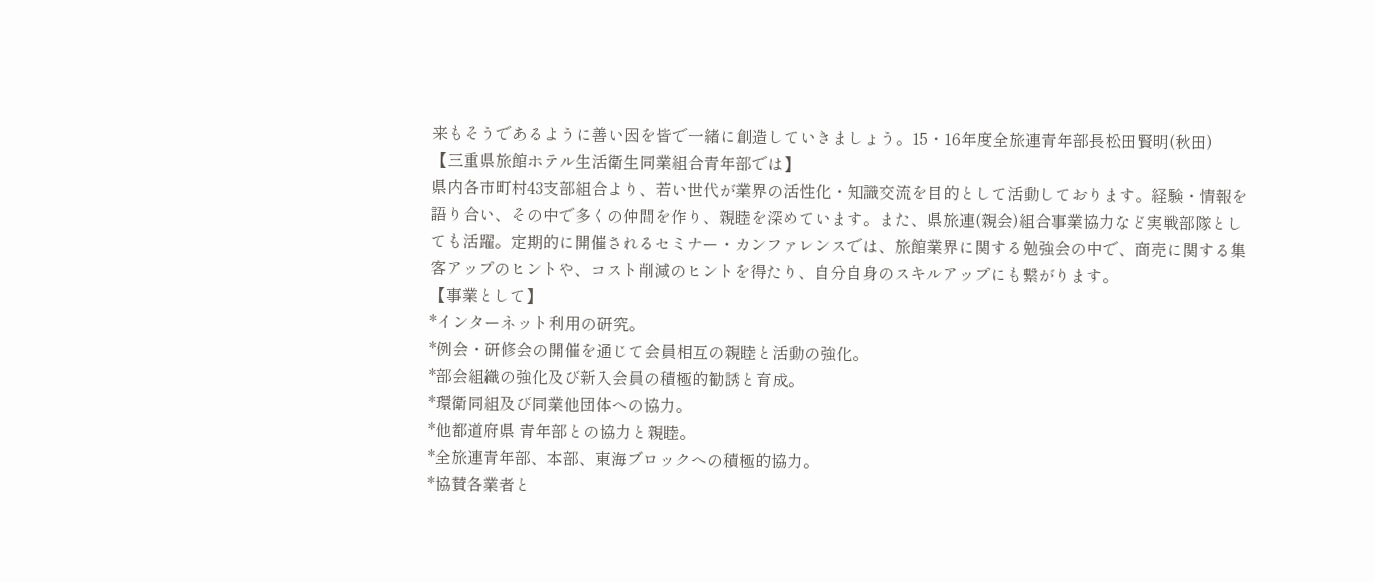来もそうであるように善い因を皆で一緒に創造していきましょう。15・16年度全旅連青年部長松田賢明(秋田)
【三重県旅館ホテル生活衛生同業組合青年部では】
県内各市町村43支部組合より、若い世代が業界の活性化・知識交流を目的として活動しております。経験・情報を語り合い、その中で多くの仲間を作り、親睦を深めています。また、県旅連(親会)組合事業協力など実戦部隊としても活躍。定期的に開催されるセミナー・カンファレンスでは、旅館業界に関する勉強会の中で、商売に関する集客アップのヒントや、コスト削減のヒントを得たり、自分自身のスキルアップにも繋がります。
【事業として】
*インターネット利用の研究。
*例会・研修会の開催を通じて会員相互の親睦と活動の強化。
*部会組織の強化及び新入会員の積極的勧誘と育成。
*環衛同組及び同業他団体への協力。
*他都道府県 青年部との協力と親睦。
*全旅連青年部、本部、東海ブロックへの積極的協力。
*協賛各業者と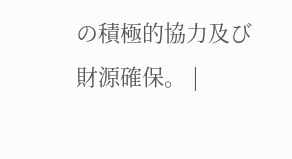の積極的協力及び財源確保。 |